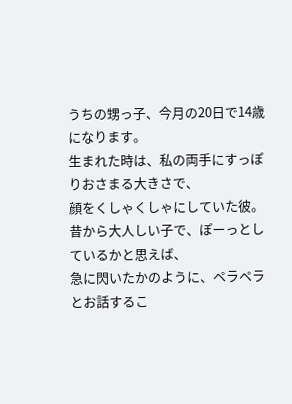うちの甥っ子、今月の20日で14歳になります。
生まれた時は、私の両手にすっぽりおさまる大きさで、
顔をくしゃくしゃにしていた彼。
昔から大人しい子で、ぽーっとしているかと思えば、
急に閃いたかのように、ペラペラとお話するこ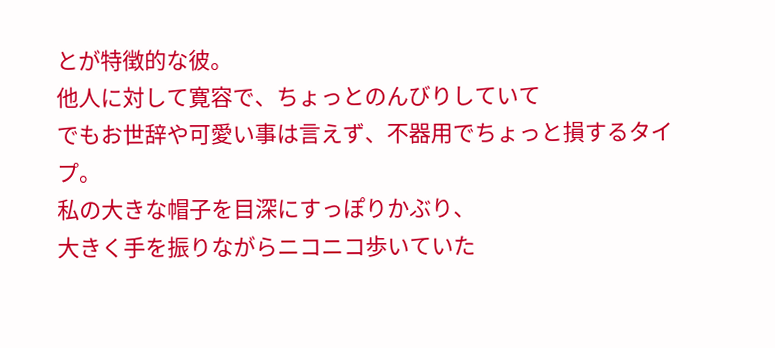とが特徴的な彼。
他人に対して寛容で、ちょっとのんびりしていて
でもお世辞や可愛い事は言えず、不器用でちょっと損するタイプ。
私の大きな帽子を目深にすっぽりかぶり、
大きく手を振りながらニコニコ歩いていた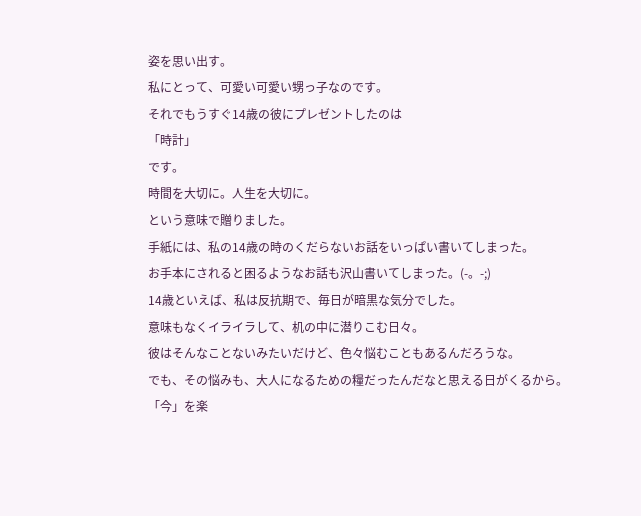姿を思い出す。
私にとって、可愛い可愛い甥っ子なのです。
それでもうすぐ14歳の彼にプレゼントしたのは
「時計」
です。
時間を大切に。人生を大切に。
という意味で贈りました。
手紙には、私の14歳の時のくだらないお話をいっぱい書いてしまった。
お手本にされると困るようなお話も沢山書いてしまった。(-。-;)
14歳といえば、私は反抗期で、毎日が暗黒な気分でした。
意味もなくイライラして、机の中に潜りこむ日々。
彼はそんなことないみたいだけど、色々悩むこともあるんだろうな。
でも、その悩みも、大人になるための糧だったんだなと思える日がくるから。
「今」を楽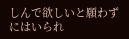しんで欲しいと願わずにはいられ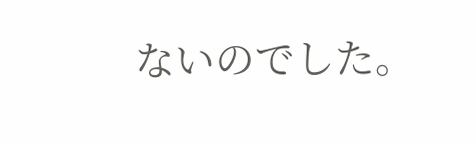ないのでした。